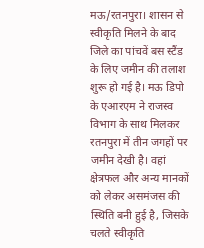मऊ/रतनपुरा। शासन से स्वीकृति मिलने के बाद जिले का पांचवें बस स्टैंड के लिए जमीन की तलाश शुरू हो गई है। मऊ डिपो के एआरएम ने राजस्व विभाग के साथ मिलकर रतनपुरा में तीन जगहों पर जमीन देखी है। वहां क्षेत्रफल और अन्य मानकों को लेकर असमंजस की स्थिति बनी हुई है, जिसके चलते स्वीकृति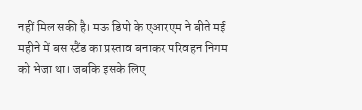नहीं मिल सकी है। मऊ डिपो के एआरएम ने बीते मई महीने में बस स्टैंड का प्रस्ताव बनाकर परिवहन निगम को भेजा था। जबकि इसके लिए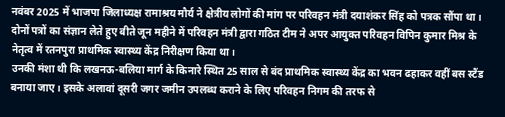नवंबर 2025 में भाजपा जिलाध्यक्ष रामाश्रय मौर्य ने क्षेत्रीय लोगों की मांग पर परिवहन मंत्री दयाशंकर सिंह को पत्रक सौंपा था। दोनों पत्रों का संज्ञान लेते हुए बीते जून महीने में परिवहन मंत्री द्वारा गठित टीम ने अपर आयुक्त परिवहन विपिन कुमार मिश्र के नेतृत्व में रतनपुरा प्राथमिक स्वास्थ्य केंद्र निरीक्षण किया था।
उनकी मंशा थी कि लखनऊ-बलिया मार्ग के किनारे स्थित 25 साल से बंद प्राथमिक स्वास्थ्य केंद्र का भवन ढहाकर वहीं बस स्टैंड बनाया जाए। इसके अलावां दूसरी जगर जमीन उपलब्ध कराने के लिए परिवहन निगम की तरफ से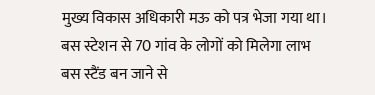मुख्य विकास अधिकारी मऊ को पत्र भेजा गया था।
बस स्टेशन से 70 गांव के लोगों को मिलेगा लाभ
बस स्टैंड बन जाने से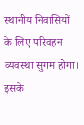स्थानीय निवासियों के लिए परिवहन व्यवस्था सुगम होगा। इसके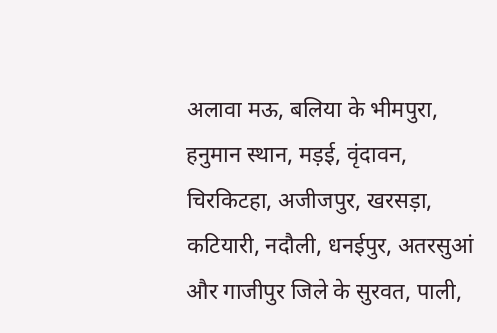अलावा मऊ, बलिया के भीमपुरा, हनुमान स्थान, मड़ई, वृंदावन, चिरकिटहा, अजीजपुर, खरसड़ा, कटियारी, नदौली, धनईपुर, अतरसुआं और गाजीपुर जिले के सुरवत, पाली,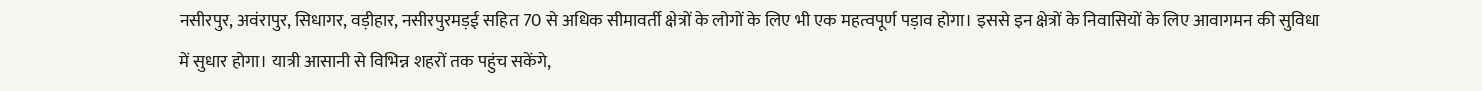नसीरपुर, अवंरापुर, सिधागर, वड़ीहार, नसीरपुरमड़ई सहित 70 से अधिक सीमावर्ती क्षेत्रों के लोगों के लिए भी एक महत्वपूर्ण पड़ाव होगा। इससे इन क्षेत्रों के निवासियों के लिए आवागमन की सुविधा में सुधार होगा। यात्री आसानी से विभिन्न शहरों तक पहुंच सकेंगे,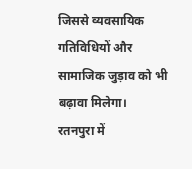जिससे व्यवसायिक गतिविधियों और सामाजिक जुड़ाव को भी बढ़ावा मिलेगा।
रतनपुरा में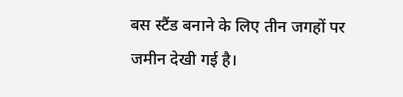बस स्टैंड बनाने के लिए तीन जगहों पर जमीन देखी गई है।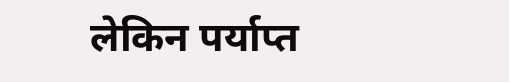लेकिन पर्याप्त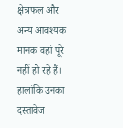क्षेत्रफल और अन्य आवश्यक मानक वहां पूरे नहीं हो रहे हैं। हालांकि उनका दस्तावेज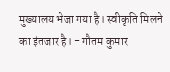मुख्यालय भेजा गया है। स्वीकृति मिलने का इंतजार है। - गौतम कुमार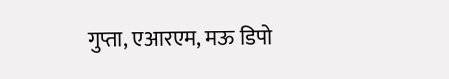गुप्ता, एआरएम, मऊ डिपो